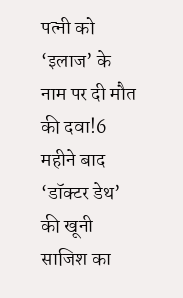पत्नी को ‘इलाज’ के नाम पर दी मौत की दवा!6 महीने बाद ‘डॉक्टर डेथ’ की खूनी साजिश का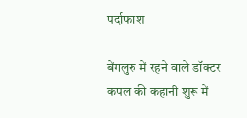पर्दाफाश

बेंगलुरु में रहने वाले डॉक्टर कपल की कहानी शुरू में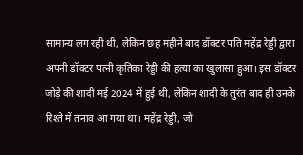सामान्य लग रही थी, लेकिन छह महीने बाद डॉक्टर पति महेंद्र रेड्डी द्वारा अपनी डॉक्टर पत्नी कृतिका रेड्डी की हत्या का खुलासा हुआ। इस डॉक्टर जोड़े की शादी मई 2024 में हुई थी, लेकिन शादी के तुरंत बाद ही उनके रिश्ते में तनाव आ गया था। महेंद्र रेड्डी, जो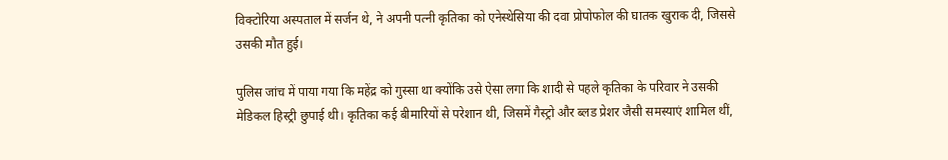विक्टोरिया अस्पताल में सर्जन थे, ने अपनी पत्नी कृतिका को एनेस्थेसिया की दवा प्रोपोफोल की घातक खुराक दी, जिससे उसकी मौत हुई।

पुलिस जांच में पाया गया कि महेंद्र को गुस्सा था क्योंकि उसे ऐसा लगा कि शादी से पहले कृतिका के परिवार ने उसकी मेडिकल हिस्ट्री छुपाई थी। कृतिका कई बीमारियों से परेशान थी, जिसमें गैस्ट्रो और ब्लड प्रेशर जैसी समस्याएं शामिल थीं,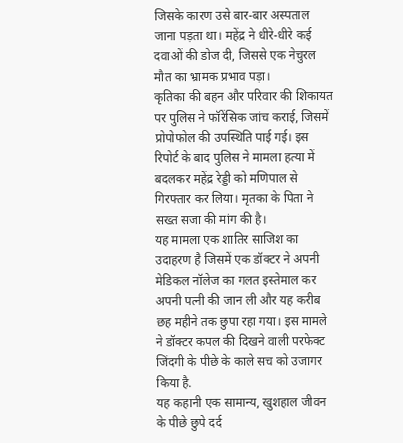जिसके कारण उसे बार-बार अस्पताल जाना पड़ता था। महेंद्र ने धीरे-धीरे कई दवाओं की डोज दी, जिससे एक नेचुरल मौत का भ्रामक प्रभाव पड़ा।
कृतिका की बहन और परिवार की शिकायत पर पुलिस ने फॉरेंसिक जांच कराई, जिसमें प्रोपोफोल की उपस्थिति पाई गई। इस रिपोर्ट के बाद पुलिस ने मामला हत्या में बदलकर महेंद्र रेड्डी को मणिपाल से गिरफ्तार कर लिया। मृतका के पिता ने सख्त सजा की मांग की है।
यह मामला एक शातिर साजिश का उदाहरण है जिसमें एक डॉक्टर ने अपनी मेडिकल नॉलेज का गलत इस्तेमाल कर अपनी पत्नी की जान ली और यह करीब छह महीने तक छुपा रहा गया। इस मामले ने डॉक्टर कपल की दिखने वाली परफेक्ट जिंदगी के पीछे के काले सच को उजागर किया है.
यह कहानी एक सामान्य, खुशहाल जीवन के पीछे छुपे दर्द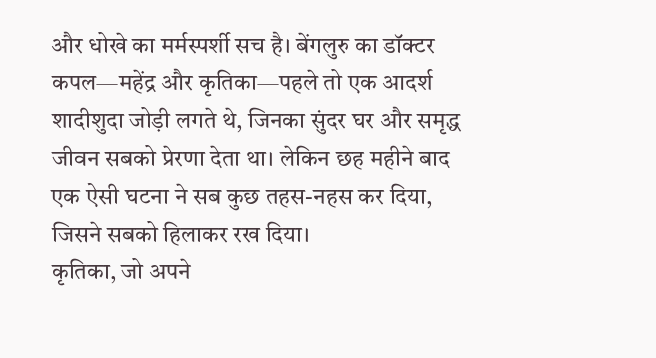और धोखे का मर्मस्पर्शी सच है। बेंगलुरु का डॉक्टर कपल—महेंद्र और कृतिका—पहले तो एक आदर्श शादीशुदा जोड़ी लगते थे, जिनका सुंदर घर और समृद्ध जीवन सबको प्रेरणा देता था। लेकिन छह महीने बाद एक ऐसी घटना ने सब कुछ तहस-नहस कर दिया, जिसने सबको हिलाकर रख दिया।
कृतिका, जो अपने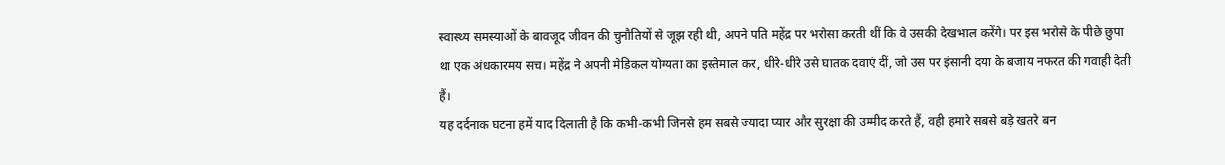स्वास्थ्य समस्याओं के बावजूद जीवन की चुनौतियों से जूझ रही थी, अपने पति महेंद्र पर भरोसा करती थीं कि वे उसकी देखभाल करेंगे। पर इस भरोसे के पीछे छुपा था एक अंधकारमय सच। महेंद्र ने अपनी मेडिकल योग्यता का इस्तेमाल कर, धीरे-धीरे उसे घातक दवाएं दीं, जो उस पर इंसानी दया के बजाय नफरत की गवाही देती हैं।
यह दर्दनाक घटना हमें याद दिलाती है कि कभी-कभी जिनसे हम सबसे ज्यादा प्यार और सुरक्षा की उम्मीद करते हैं, वही हमारे सबसे बड़े खतरे बन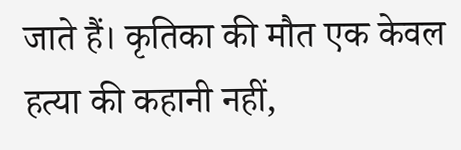जाते हैं। कृतिका की मौत एक केवल हत्या की कहानी नहीं,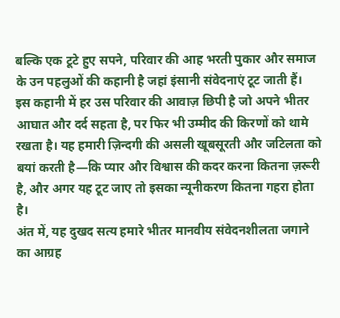बल्कि एक टूटे हुए सपने, परिवार की आह भरती पुकार और समाज के उन पहलुओं की कहानी है जहां इंसानी संवेदनाएं टूट जाती हैं।
इस कहानी में हर उस परिवार की आवाज़ छिपी है जो अपने भीतर आघात और दर्द सहता है, पर फिर भी उम्मीद की किरणों को थामे रखता है। यह हमारी ज़िन्दगी की असली खूबसूरती और जटिलता को बयां करती है—कि प्यार और विश्वास की कदर करना कितना ज़रूरी है, और अगर यह टूट जाए तो इसका न्यूनीकरण कितना गहरा होता है।
अंत में, यह दुखद सत्य हमारे भीतर मानवीय संवेदनशीलता जगाने का आग्रह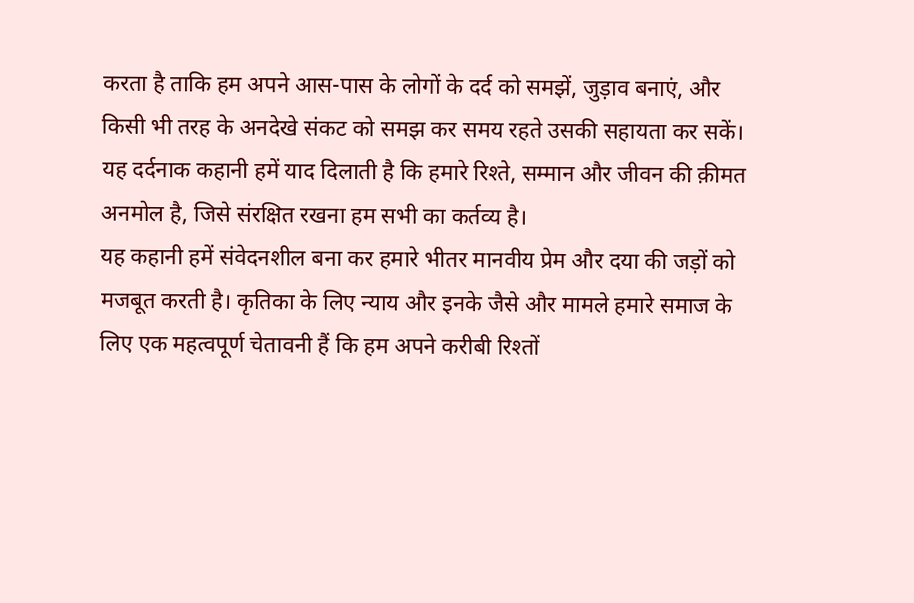करता है ताकि हम अपने आस-पास के लोगों के दर्द को समझें, जुड़ाव बनाएं, और किसी भी तरह के अनदेखे संकट को समझ कर समय रहते उसकी सहायता कर सकें। यह दर्दनाक कहानी हमें याद दिलाती है कि हमारे रिश्ते, सम्मान और जीवन की क़ीमत अनमोल है, जिसे संरक्षित रखना हम सभी का कर्तव्य है।
यह कहानी हमें संवेदनशील बना कर हमारे भीतर मानवीय प्रेम और दया की जड़ों को मजबूत करती है। कृतिका के लिए न्याय और इनके जैसे और मामले हमारे समाज के लिए एक महत्वपूर्ण चेतावनी हैं कि हम अपने करीबी रिश्तों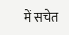में सचेत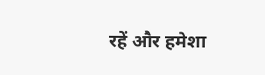रहें और हमेशा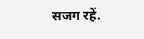सजग रहें.